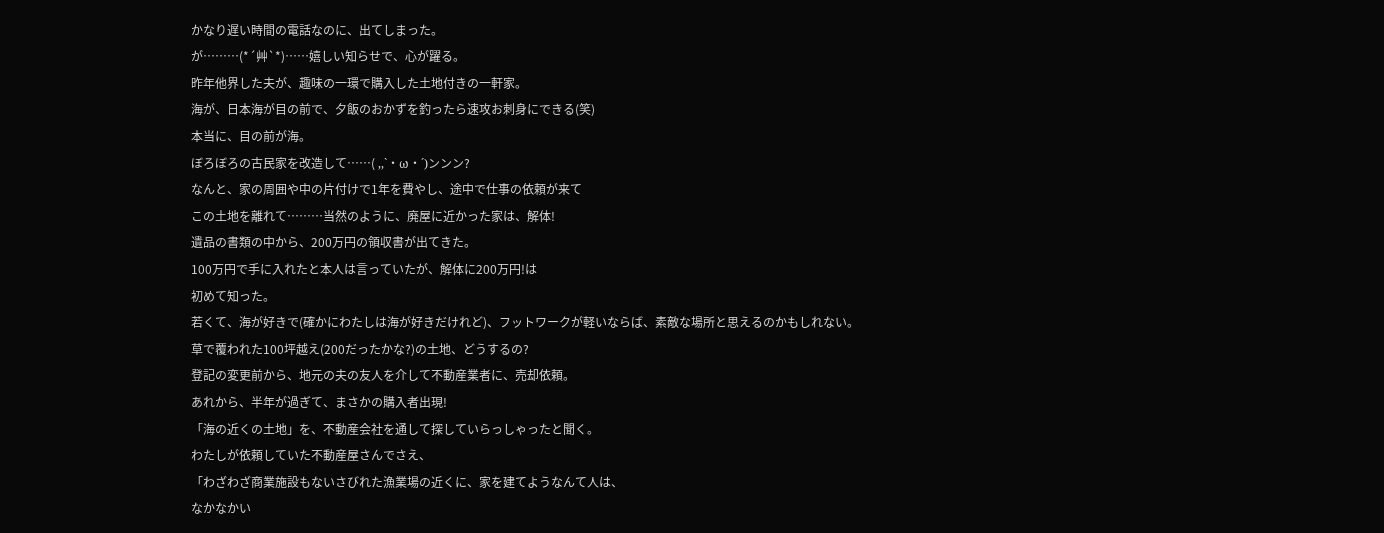かなり遅い時間の電話なのに、出てしまった。
が………(*´艸`*)……嬉しい知らせで、心が躍る。
昨年他界した夫が、趣味の一環で購入した土地付きの一軒家。
海が、日本海が目の前で、夕飯のおかずを釣ったら速攻お刺身にできる(笑)
本当に、目の前が海。
ぼろぼろの古民家を改造して……( ,,`・ω・´)ンンン?
なんと、家の周囲や中の片付けで1年を費やし、途中で仕事の依頼が来て
この土地を離れて………当然のように、廃屋に近かった家は、解体!
遺品の書類の中から、200万円の領収書が出てきた。
100万円で手に入れたと本人は言っていたが、解体に200万円!は
初めて知った。
若くて、海が好きで(確かにわたしは海が好きだけれど)、フットワークが軽いならば、素敵な場所と思えるのかもしれない。
草で覆われた100坪越え(200だったかな?)の土地、どうするの?
登記の変更前から、地元の夫の友人を介して不動産業者に、売却依頼。
あれから、半年が過ぎて、まさかの購入者出現!
「海の近くの土地」を、不動産会社を通して探していらっしゃったと聞く。
わたしが依頼していた不動産屋さんでさえ、
「わざわざ商業施設もないさびれた漁業場の近くに、家を建てようなんて人は、
なかなかい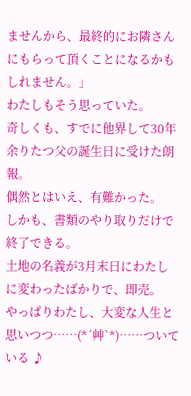ませんから、最終的にお隣さんにもらって頂くことになるかもしれません。」
わたしもそう思っていた。
奇しくも、すでに他界して30年余りたつ父の誕生日に受けた朗報。
偶然とはいえ、有難かった。
しかも、書類のやり取りだけで終了できる。
土地の名義が3月末日にわたしに変わったばかりで、即売。
やっぱりわたし、大変な人生と思いつつ……(*´艸`*)……ついている ♪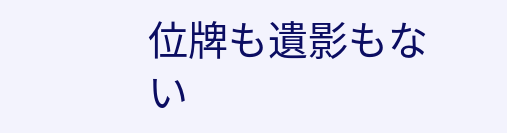位牌も遺影もない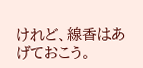けれど、線香はあげておこう。